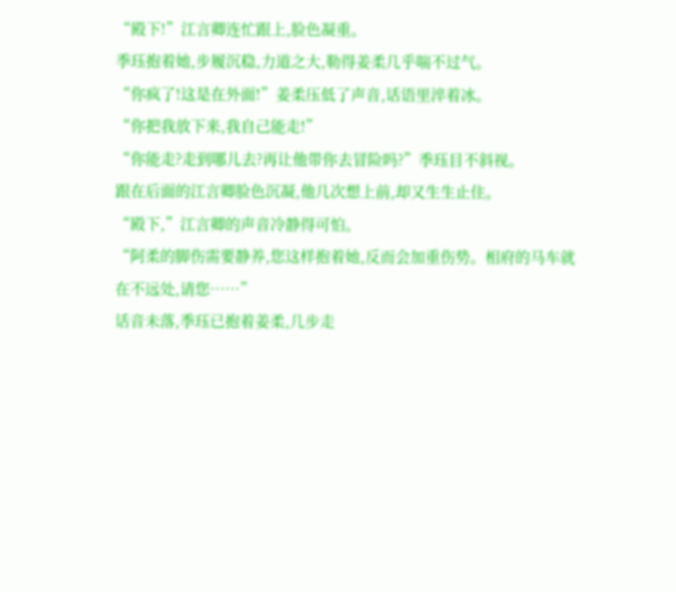“殿下!”江言卿连忙跟上,脸色凝重。
季珏抱着她,步履沉稳,力道之大,勒得姜柔几乎喘不过气。
“你疯了!这是在外面!”姜柔压低了声音,话语里淬着冰。
“你把我放下来,我自己能走!”
“你能走?走到哪儿去?再让他带你去冒险吗?”季珏目不斜视。
跟在后面的江言卿脸色沉凝,他几次想上前,却又生生止住。
“殿下,”江言卿的声音冷静得可怕。
“阿柔的脚伤需要静养,您这样抱着她,反而会加重伤势。相府的马车就在不远处,请您……”
话音未落,季珏已抱着姜柔,几步走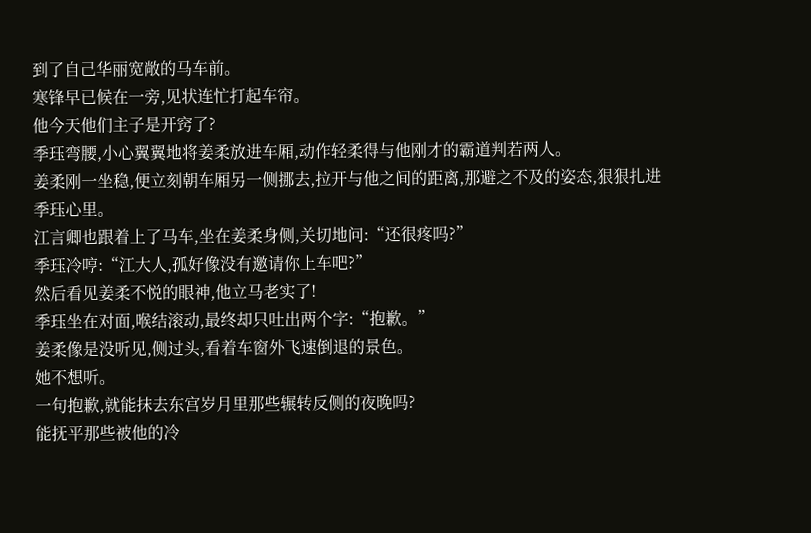到了自己华丽宽敞的马车前。
寒锋早已候在一旁,见状连忙打起车帘。
他今天他们主子是开窍了?
季珏弯腰,小心翼翼地将姜柔放进车厢,动作轻柔得与他刚才的霸道判若两人。
姜柔刚一坐稳,便立刻朝车厢另一侧挪去,拉开与他之间的距离,那避之不及的姿态,狠狠扎进季珏心里。
江言卿也跟着上了马车,坐在姜柔身侧,关切地问:“还很疼吗?”
季珏冷哼:“江大人,孤好像没有邀请你上车吧?”
然后看见姜柔不悦的眼神,他立马老实了!
季珏坐在对面,喉结滚动,最终却只吐出两个字:“抱歉。”
姜柔像是没听见,侧过头,看着车窗外飞速倒退的景色。
她不想听。
一句抱歉,就能抹去东宫岁月里那些辗转反侧的夜晚吗?
能抚平那些被他的冷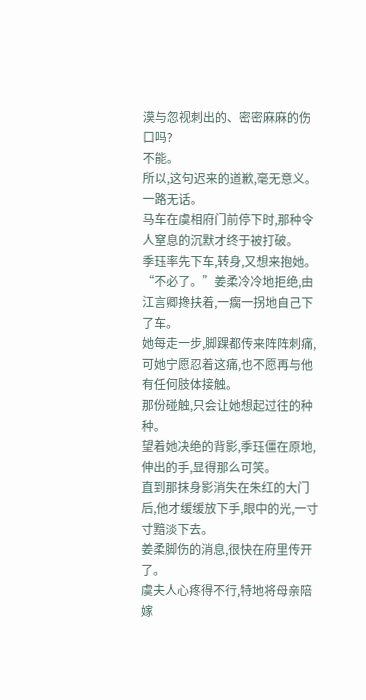漠与忽视刺出的、密密麻麻的伤口吗?
不能。
所以,这句迟来的道歉,毫无意义。
一路无话。
马车在虞相府门前停下时,那种令人窒息的沉默才终于被打破。
季珏率先下车,转身,又想来抱她。
“不必了。”姜柔冷冷地拒绝,由江言卿搀扶着,一瘸一拐地自己下了车。
她每走一步,脚踝都传来阵阵刺痛,可她宁愿忍着这痛,也不愿再与他有任何肢体接触。
那份碰触,只会让她想起过往的种种。
望着她决绝的背影,季珏僵在原地,伸出的手,显得那么可笑。
直到那抹身影消失在朱红的大门后,他才缓缓放下手,眼中的光,一寸寸黯淡下去。
姜柔脚伤的消息,很快在府里传开了。
虞夫人心疼得不行,特地将母亲陪嫁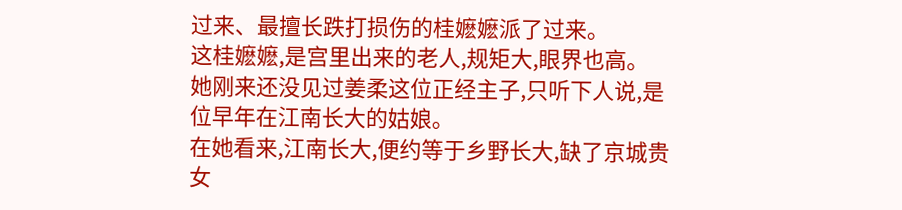过来、最擅长跌打损伤的桂嬷嬷派了过来。
这桂嬷嬷,是宫里出来的老人,规矩大,眼界也高。
她刚来还没见过姜柔这位正经主子,只听下人说,是位早年在江南长大的姑娘。
在她看来,江南长大,便约等于乡野长大,缺了京城贵女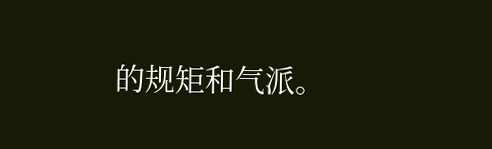的规矩和气派。